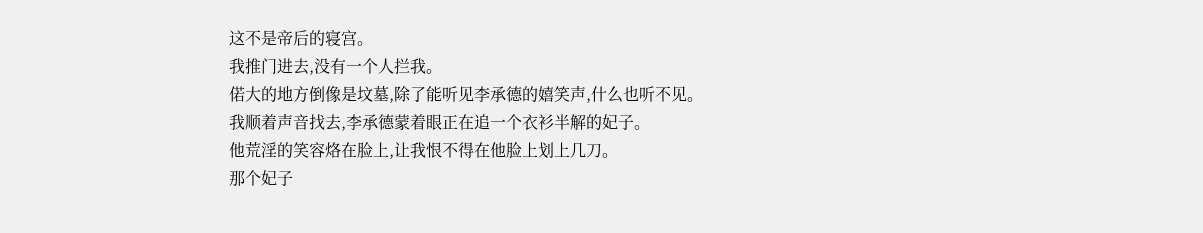这不是帝后的寝宫。
我推门进去,没有一个人拦我。
偌大的地方倒像是坟墓,除了能听见李承德的嬉笑声,什么也听不见。
我顺着声音找去,李承德蒙着眼正在追一个衣衫半解的妃子。
他荒淫的笑容烙在脸上,让我恨不得在他脸上划上几刀。
那个妃子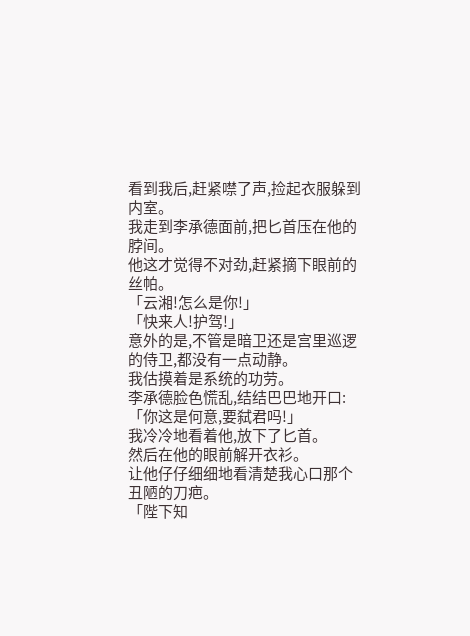看到我后,赶紧噤了声,捡起衣服躲到内室。
我走到李承德面前,把匕首压在他的脖间。
他这才觉得不对劲,赶紧摘下眼前的丝帕。
「云湘!怎么是你!」
「快来人!护驾!」
意外的是,不管是暗卫还是宫里巡逻的侍卫,都没有一点动静。
我估摸着是系统的功劳。
李承德脸色慌乱,结结巴巴地开口:「你这是何意,要弑君吗!」
我冷冷地看着他,放下了匕首。
然后在他的眼前解开衣衫。
让他仔仔细细地看清楚我心口那个丑陋的刀疤。
「陛下知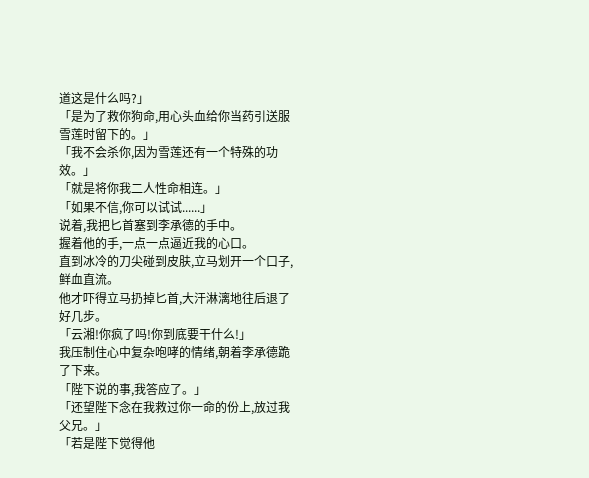道这是什么吗?」
「是为了救你狗命,用心头血给你当药引送服雪莲时留下的。」
「我不会杀你,因为雪莲还有一个特殊的功效。」
「就是将你我二人性命相连。」
「如果不信,你可以试试......」
说着,我把匕首塞到李承德的手中。
握着他的手,一点一点逼近我的心口。
直到冰冷的刀尖碰到皮肤,立马划开一个口子,鲜血直流。
他才吓得立马扔掉匕首,大汗淋漓地往后退了好几步。
「云湘!你疯了吗!你到底要干什么!」
我压制住心中复杂咆哮的情绪,朝着李承德跪了下来。
「陛下说的事,我答应了。」
「还望陛下念在我救过你一命的份上,放过我父兄。」
「若是陛下觉得他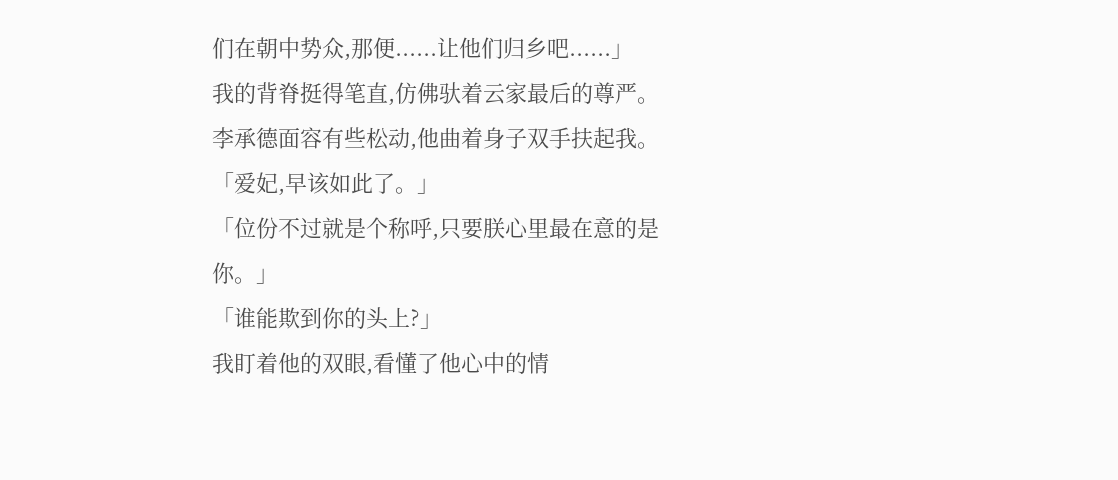们在朝中势众,那便......让他们归乡吧......」
我的背脊挺得笔直,仿佛驮着云家最后的尊严。
李承德面容有些松动,他曲着身子双手扶起我。
「爱妃,早该如此了。」
「位份不过就是个称呼,只要朕心里最在意的是你。」
「谁能欺到你的头上?」
我盯着他的双眼,看懂了他心中的情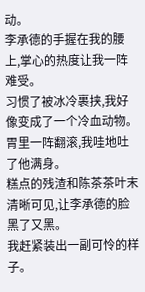动。
李承德的手握在我的腰上,掌心的热度让我一阵难受。
习惯了被冰冷裹挟,我好像变成了一个冷血动物。
胃里一阵翻滚,我哇地吐了他满身。
糕点的残渣和陈茶茶叶末清晰可见,让李承德的脸黑了又黑。
我赶紧装出一副可怜的样子。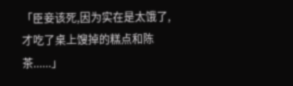「臣妾该死,因为实在是太饿了,才吃了桌上馊掉的糕点和陈茶......」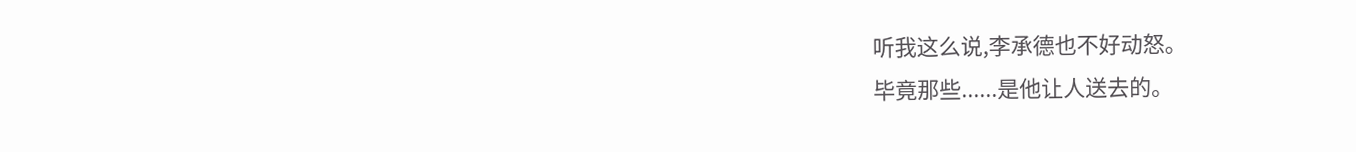听我这么说,李承德也不好动怒。
毕竟那些......是他让人送去的。